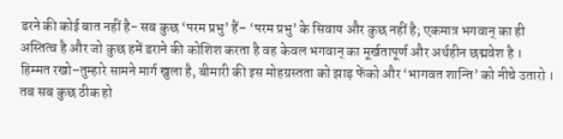डरने की कोई बात नहीं है- सब कुछ ‘परम प्रभु’ हैं– ‘परम प्रभु’ के सिवाय और कुछ नहीं है; एकमात्र भगवान् का ही अस्तित्व है और जो कुछ हमें डराने की कोशिश करता है वह केवल भगवान् का मूर्खतापूर्ण और अर्थहीन छद्मवेश है ।
हिम्मत रखो–तुम्हारे सामने मार्ग खुला है, बीमारी की इस मोहग्रस्तता को झाड़ फेंको और ‘भागवत शान्ति’ को नीचे उतारो ।
तब सब कुछ ठीक हो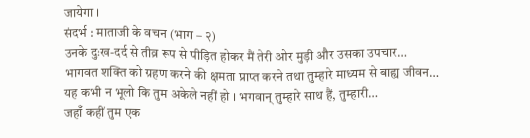जायेगा ।
संदर्भ : माताजी के वचन (भाग – २)
उनके दुःख-दर्द से तीव्र रूप से पीड़ित होकर मैं तेरी ओर मुड़ी और उसका उपचार…
भागवत शक्ति को ग्रहण करने की क्षमता प्राप्त करने तथा तुम्हारे माध्यम से बाह्य जीवन…
यह कभी न भूलो कि तुम अकेले नहीं हो । भगवान् तुम्हारे साथ हैं, तुम्हारी…
जहाँ कहीं तुम एक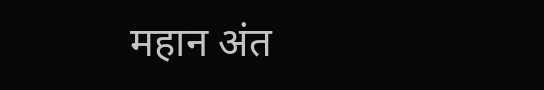महान अंत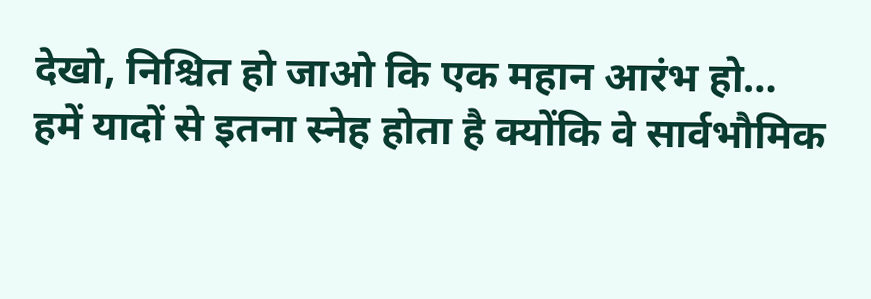देखो, निश्चित हो जाओ कि एक महान आरंभ हो…
हमें यादों से इतना स्नेह होता है क्योंकि वे सार्वभौमिक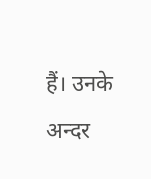हैं। उनके अन्दर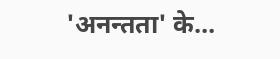'अनन्तता' के…